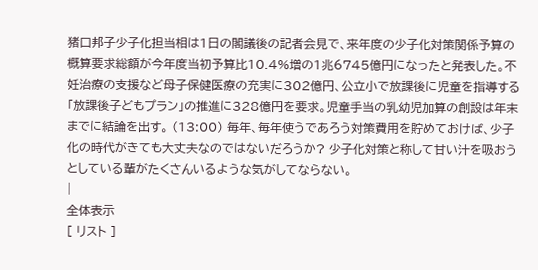猪口邦子少子化担当相は1日の閣議後の記者会見で、来年度の少子化対策関係予算の概算要求総額が今年度当初予算比10.4%増の1兆6745億円になったと発表した。不妊治療の支援など母子保健医療の充実に302億円、公立小で放課後に児童を指導する「放課後子どもプラン」の推進に328億円を要求。児童手当の乳幼児加算の創設は年末までに結論を出す。 (13:00) 毎年、毎年使うであろう対策費用を貯めておけば、少子化の時代がきても大丈夫なのではないだろうか? 少子化対策と称して甘い汁を吸おうとしている輩がたくさんいるような気がしてならない。
|
全体表示
[ リスト ]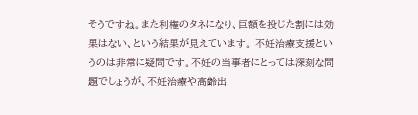そうですね。また利権のタネになり、巨額を投じた割には効果はない、という結果が見えています。 不妊治療支援というのは非常に疑問です。不妊の当事者にとっては深刻な問題でしょうが、不妊治療や高齢出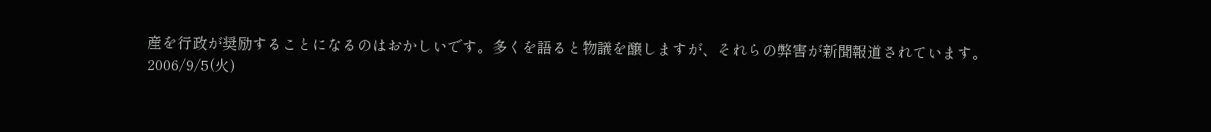産を行政が奨励することになるのはおかしいです。多くを語ると物議を醸しますが、それらの弊害が新聞報道されています。
2006/9/5(火)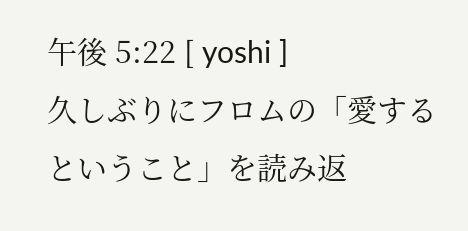午後 5:22 [ yoshi ]
久しぶりにフロムの「愛するということ」を読み返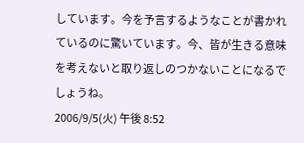しています。今を予言するようなことが書かれているのに驚いています。今、皆が生きる意味を考えないと取り返しのつかないことになるでしょうね。
2006/9/5(火) 午後 8:52